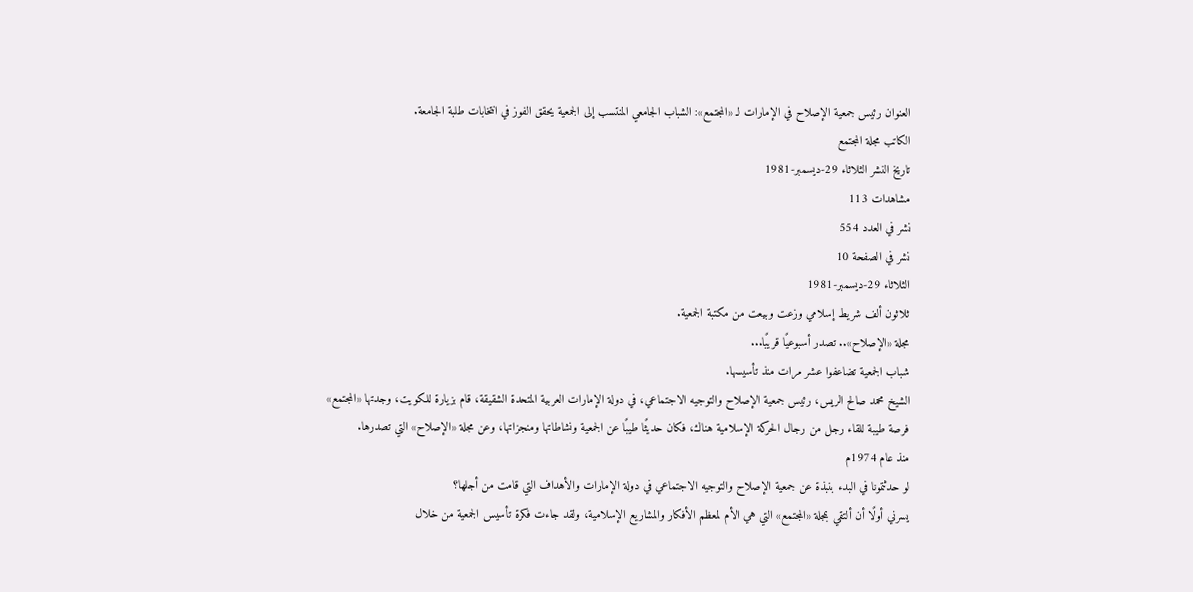العنوان رئيس جمعية الإصلاح في الإمارات لـ «المجتمع»: الشباب الجامعي المنتسب إلى الجمعية يحقق الفوز في انتخابات طلبة الجامعة.
الكاتب مجلة المجتمع
تاريخ النشر الثلاثاء 29-ديسمبر-1981
مشاهدات 113
نشر في العدد 554
نشر في الصفحة 10
الثلاثاء 29-ديسمبر-1981
ثلاثون ألف شريط إسلامي وزعت وبيعت من مكتبة الجمعية.
مجلة «الإصلاح».. تصدر أسبوعيًا قريبًا...
شباب الجمعية تضاعفوا عشر مرات منذ تأسيسها.
الشيخ محمد صالح الريس، رئيس جمعية الإصلاح والتوجيه الاجتماعي، في دولة الإمارات العربية المتحدة الشقيقة، قام بزيارة للكويت، وجدتها «المجتمع» فرصة طيبة للقاء رجل من رجال الحركة الإسلامية هناك، فكان حديثًا طيبًا عن الجمعية ونشاطاتها ومنجزاتها، وعن مجلة «الإصلاح» التي تصدرها.
منذ عام 1974م
لو حدثتمونا في البدء بنبذة عن جمعية الإصلاح والتوجيه الاجتماعي في دولة الإمارات والأهداف التي قامت من أجلها؟
يسرني أولًا أن ألتقي بمجلة «المجتمع» التي هي الأم لمعظم الأفكار والمشاريع الإسلامية، ولقد جاءت فكرة تأسيس الجمعية من خلال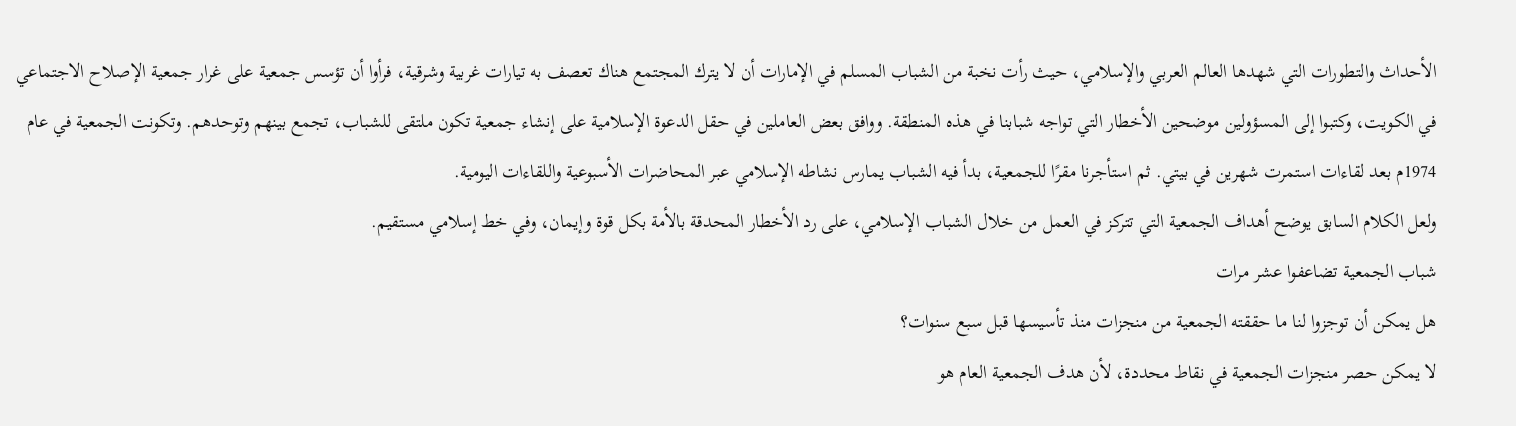الأحداث والتطورات التي شهدها العالم العربي والإسلامي، حيث رأت نخبة من الشباب المسلم في الإمارات أن لا يترك المجتمع هناك تعصف به تيارات غربية وشرقية، فرأوا أن تؤسس جمعية على غرار جمعية الإصلاح الاجتماعي في الكويت، وكتبوا إلى المسؤولين موضحين الأخطار التي تواجه شبابنا في هذه المنطقة. ووافق بعض العاملين في حقل الدعوة الإسلامية على إنشاء جمعية تكون ملتقى للشباب، تجمع بينهم وتوحدهم. وتكونت الجمعية في عام 1974م بعد لقاءات استمرت شهرين في بيتي. ثم استأجرنا مقرًا للجمعية، بدأ فيه الشباب يمارس نشاطه الإسلامي عبر المحاضرات الأسبوعية واللقاءات اليومية.
ولعل الكلام السابق يوضح أهداف الجمعية التي تتركز في العمل من خلال الشباب الإسلامي، على رد الأخطار المحدقة بالأمة بكل قوة وإيمان، وفي خط إسلامي مستقيم.
شباب الجمعية تضاعفوا عشر مرات
هل يمكن أن توجزوا لنا ما حققته الجمعية من منجزات منذ تأسيسها قبل سبع سنوات؟
لا يمكن حصر منجزات الجمعية في نقاط محددة، لأن هدف الجمعية العام هو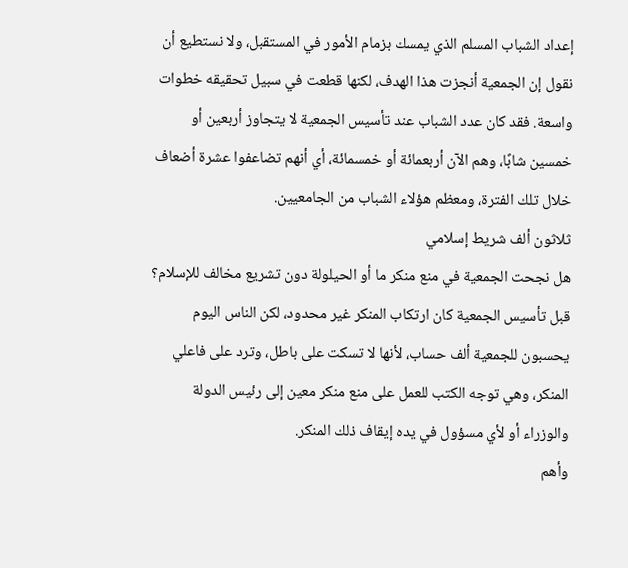إعداد الشباب المسلم الذي يمسك بزمام الأمور في المستقبل، ولا نستطيع أن نقول إن الجمعية أنجزت هذا الهدف، لكنها قطعت في سبيل تحقيقه خطوات واسعة. فقد كان عدد الشباب عند تأسيس الجمعية لا يتجاوز أربعين أو خمسين شابًا، وهم الآن أربعمائة أو خمسمائة، أي أنهم تضاعفوا عشرة أضعاف خلال تلك الفترة، ومعظم هؤلاء الشباب من الجامعيين.
ثلاثون ألف شريط إسلامي
هل نجحت الجمعية في منع منكر ما أو الحيلولة دون تشريع مخالف للإسلام؟
قبل تأسيس الجمعية كان ارتكاب المنكر غير محدود، لكن الناس اليوم يحسبون للجمعية ألف حساب، لأنها لا تسكت على باطل، وترد على فاعلي المنكر، وهي توجه الكتب للعمل على منع منكر معين إلى رئيس الدولة والوزراء أو لأي مسؤول في يده إيقاف ذلك المنكر.
وأهم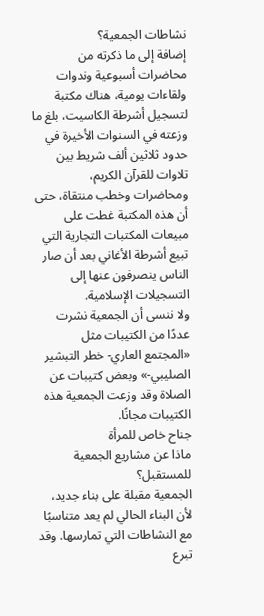نشاطات الجمعية؟
إضافة إلى ما ذكرته من محاضرات أسبوعية وندوات ولقاءات يومية، هناك مكتبة لتسجيل أشرطة الكاسيت، بلغ ما وزعته في السنوات الأخيرة في حدود ثلاثين ألف شريط بين تلاوات للقرآن الكريم، ومحاضرات وخطب منتقاة، حتى أن هذه المكتبة غطت على مبيعات المكتبات التجارية التي تبيع أشرطة الأغاني بعد أن صار الناس ينصرفون عنها إلى التسجيلات الإسلامية.
ولا ننسى أن الجمعية نشرت عددًا من الكتيبات مثل «المجتمع العاري- خطر التبشير الصليبي-» وبعض كتيبات عن الصلاة وقد وزعت الجمعية هذه الكتيبات مجانًا.
جناح خاص للمرأة
ماذا عن مشاريع الجمعية للمستقبل؟
الجمعية مقبلة على بناء جديد، لأن البناء الحالي لم يعد متناسبًا مع النشاطات التي تمارسها. وقد تبرع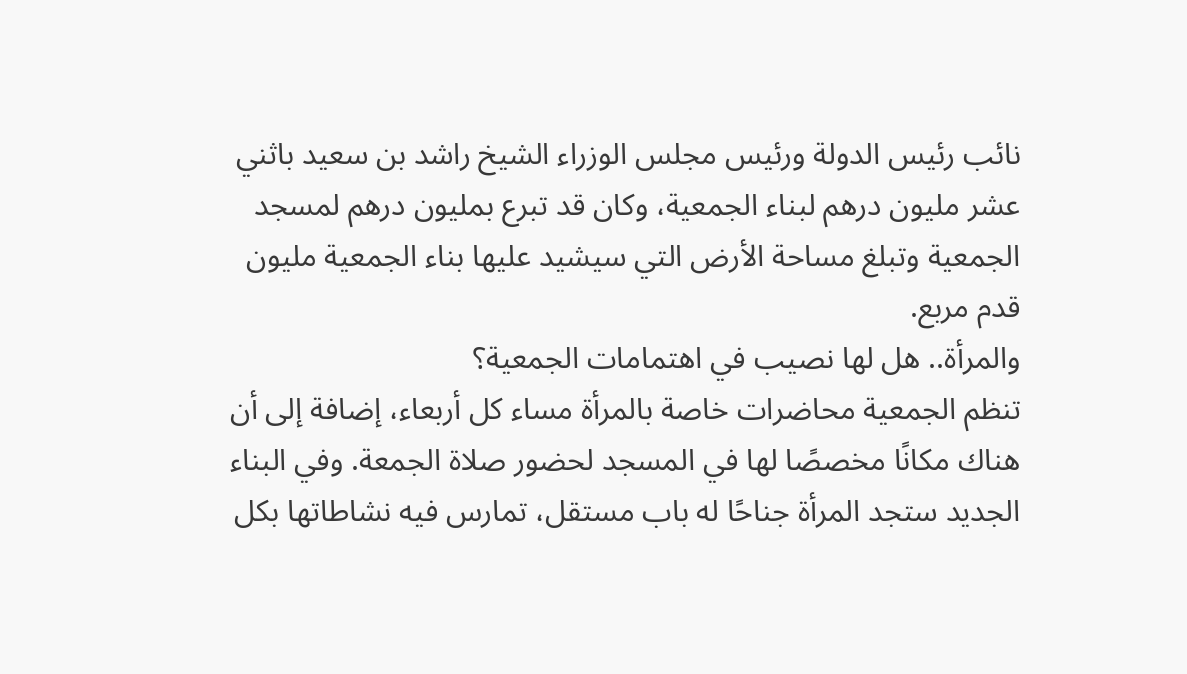نائب رئيس الدولة ورئيس مجلس الوزراء الشيخ راشد بن سعيد باثني عشر مليون درهم لبناء الجمعية، وكان قد تبرع بمليون درهم لمسجد الجمعية وتبلغ مساحة الأرض التي سيشيد عليها بناء الجمعية مليون قدم مربع.
والمرأة.. هل لها نصيب في اهتمامات الجمعية؟
تنظم الجمعية محاضرات خاصة بالمرأة مساء كل أربعاء، إضافة إلى أن هناك مكانًا مخصصًا لها في المسجد لحضور صلاة الجمعة. وفي البناء الجديد ستجد المرأة جناحًا له باب مستقل، تمارس فيه نشاطاتها بكل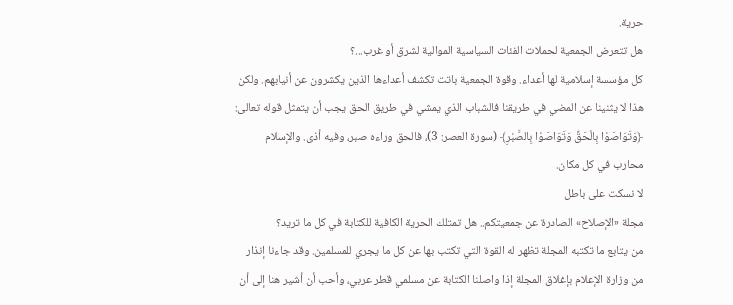حرية.
هل تتعرض الجمعية لحملات الفئات السياسية الموالية لشرق أو غرب...؟
كل مؤسسة إسلامية لها أعداء. وقوة الجمعية باتت تكشف أعداءها الذين يكشرون عن أنيابهم. ولكن هذا لا يثنينا عن المضي في طريقنا فالشباب الذي يمشي في طريق الحق يجب أن يتمثل قوله تعالى: ﴿وَتَوَاصَوْا بِالْحَقِّ وَتَوَاصَوْا بِالصَّبْرِ﴾ (سورة العصر: 3)، فالحق وراءه صبر، وفيه أذى. والإسلام محارب في كل مكان.
لا نسكت على باطل
مجلة «الإصلاح» الصادرة عن جمعيتكم.. هل تمتلك الحرية الكافية للكتابة في كل ما تريد؟
من يتابع ما تكتبه المجلة تظهر له القوة التي تكتب بها عن كل ما يجري للمسلمين. وقد جاءنا إنذار من وزارة الإعلام بإغلاق المجلة إذا واصلنا الكتابة عن مسلمي قطر عربي، وأحب أن أشير هنا إلى أن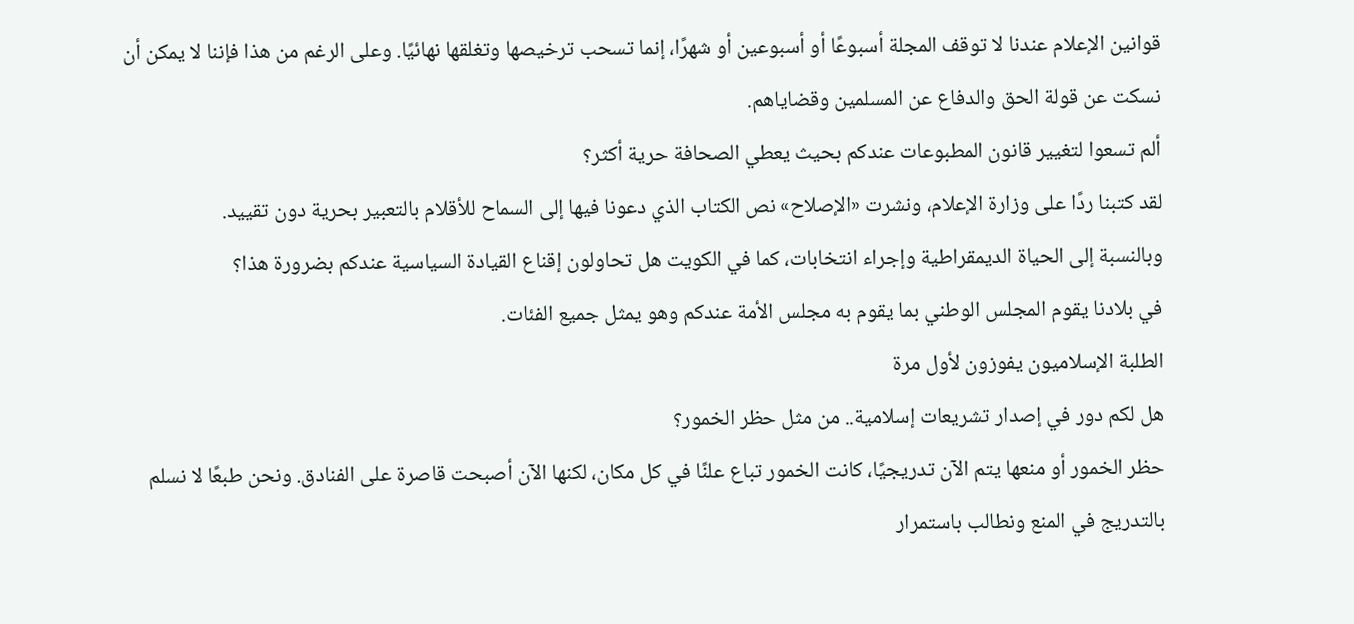قوانين الإعلام عندنا لا توقف المجلة أسبوعًا أو أسبوعين أو شهرًا، إنما تسحب ترخيصها وتغلقها نهائيًا. وعلى الرغم من هذا فإننا لا يمكن أن نسكت عن قولة الحق والدفاع عن المسلمين وقضاياهم.
ألم تسعوا لتغيير قانون المطبوعات عندكم بحيث يعطي الصحافة حرية أكثر؟
لقد كتبنا ردًا على وزارة الإعلام، ونشرت «الإصلاح» نص الكتاب الذي دعونا فيها إلى السماح للأقلام بالتعبير بحرية دون تقييد.
وبالنسبة إلى الحياة الديمقراطية وإجراء انتخابات، كما في الكويت هل تحاولون إقناع القيادة السياسية عندكم بضرورة هذا؟
في بلادنا يقوم المجلس الوطني بما يقوم به مجلس الأمة عندكم وهو يمثل جميع الفئات.
الطلبة الإسلاميون يفوزون لأول مرة
هل لكم دور في إصدار تشريعات إسلامية.. من مثل حظر الخمور؟
حظر الخمور أو منعها يتم الآن تدريجيًا، كانت الخمور تباع علنًا في كل مكان، لكنها الآن أصبحت قاصرة على الفنادق. ونحن طبعًا لا نسلم بالتدريج في المنع ونطالب باستمرار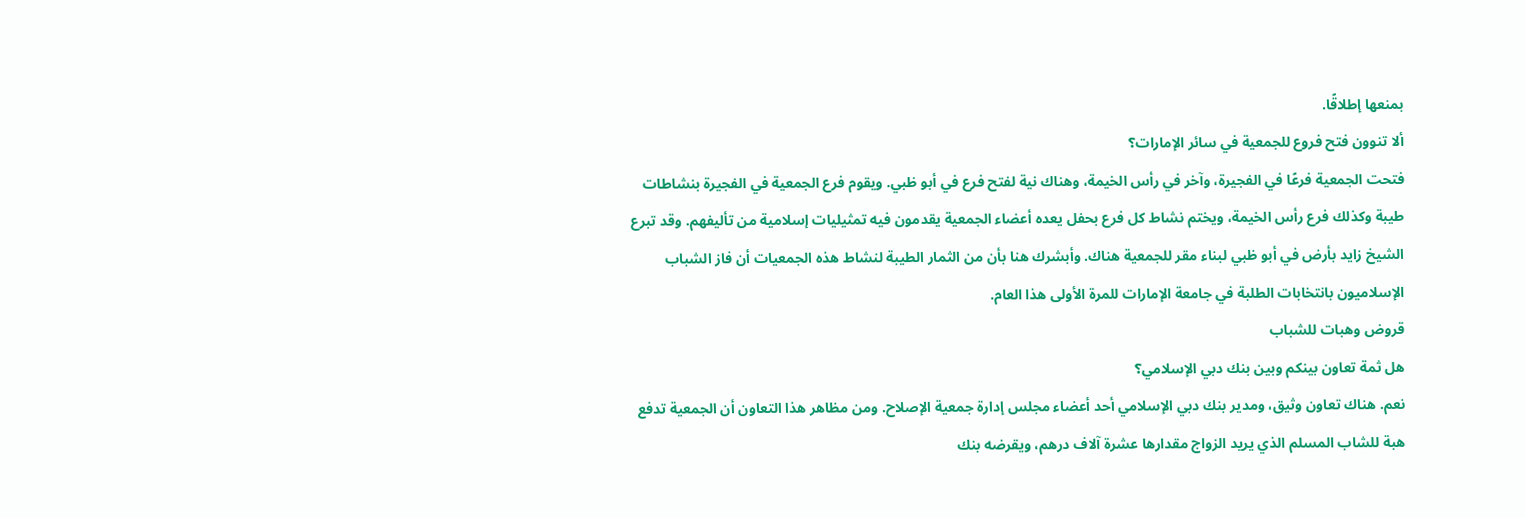بمنعها إطلاقًا.
ألا تنوون فتح فروع للجمعية في سائر الإمارات؟
فتحت الجمعية فرعًا في الفجيرة، وآخر في رأس الخيمة، وهناك نية لفتح فرع في أبو ظبي. ويقوم فرع الجمعية في الفجيرة بنشاطات طيبة وكذلك فرع رأس الخيمة، ويختم نشاط كل فرع بحفل يعده أعضاء الجمعية يقدمون فيه تمثيليات إسلامية من تأليفهم. وقد تبرع الشيخ زايد بأرض في أبو ظبي لبناء مقر للجمعية هناك. وأبشرك هنا بأن من الثمار الطيبة لنشاط هذه الجمعيات أن فاز الشباب الإسلاميون بانتخابات الطلبة في جامعة الإمارات للمرة الأولى هذا العام.
قروض وهبات للشباب
هل ثمة تعاون بينكم وبين بنك دبي الإسلامي؟
نعم. هناك تعاون وثيق، ومدير بنك دبي الإسلامي أحد أعضاء مجلس إدارة جمعية الإصلاح. ومن مظاهر هذا التعاون أن الجمعية تدفع هبة للشاب المسلم الذي يريد الزواج مقدارها عشرة آلاف درهم، ويقرضه بنك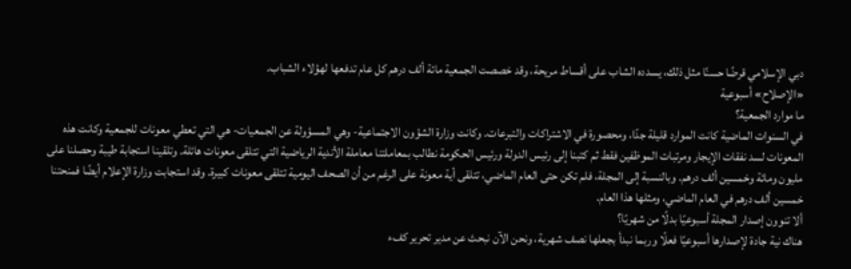دبي الإسلامي قرضًا حسنًا مثل ذلك، يسدده الشاب على أقساط مريحة، وقد خصصت الجمعية مائة ألف درهم كل عام تدفعها لهؤلاء الشباب.
«الإصلاح» أسبوعية
ما موارد الجمعية؟
في السنوات الماضية كانت الموارد قليلة جدًا، ومحصورة في الاشتراكات والتبرعات. وكانت وزارة الشؤون الاجتماعية- وهي المسؤولة عن الجمعيات- هي التي تعطي معونات للجمعية وكانت هذه المعونات لسد نفقات الإيجار ومرتبات الموظفين فقط ثم كتبنا إلى رئيس الدولة ورئيس الحكومة نطالب بمعاملتنا معاملة الأندية الرياضية التي تتلقى معونات هائلة. وتلقينا استجابة طيبة وحصلنا على مليون ومائة وخمسين ألف درهم. وبالنسبة إلى المجلة، فلم تكن حتى العام الماضي، تتلقى أية معونة على الرغم من أن الصحف اليومية تتلقى معونات كبيرة. وقد استجابت وزارة الإعلام أيضًا فمنحتنا خمسين ألف درهم في العام الماضي، ومثلها هذا العام.
ألا تنوون إصدار المجلة أسبوعيًا بدلًا من شهريًا؟
هناك نية جادة لإصدارها أسبوعيًا فعلًا وربما نبدأ بجعلها نصف شهرية، ونحن الآن نبحث عن مدير تحرير كفء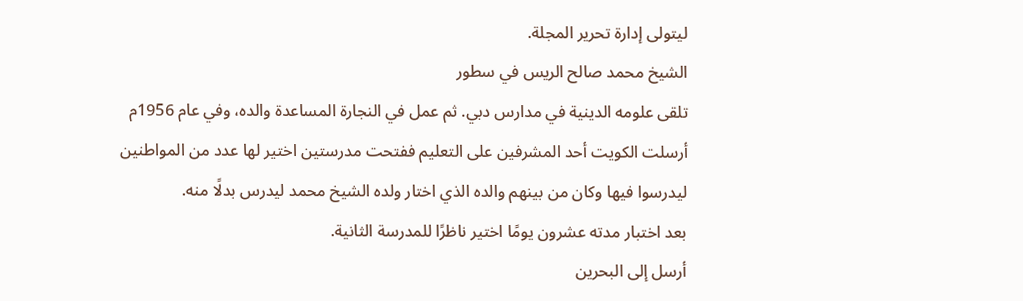ليتولى إدارة تحرير المجلة.
الشيخ محمد صالح الريس في سطور
تلقى علومه الدينية في مدارس دبي. ثم عمل في النجارة المساعدة والده، وفي عام 1956م أرسلت الكويت أحد المشرفين على التعليم ففتحت مدرستين اختير لها عدد من المواطنين ليدرسوا فيها وكان من بينهم والده الذي اختار ولده الشيخ محمد ليدرس بدلًا منه.
بعد اختبار مدته عشرون يومًا اختير ناظرًا للمدرسة الثانية.
أرسل إلى البحرين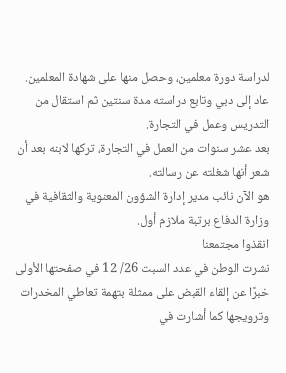لدراسة دورة معلمين، وحصل منها على شهادة المعلمين.
عاد إلى دبي وتابع دراسته مدة سنتين ثم استقال من التدريس وعمل في التجارة.
بعد عشر سنوات من العمل في التجارة، تركها لابنه بعد أن شعر أنها شغلته عن رسالته.
هو الآن نائب مدير إدارة الشؤون المعنوية والثقافية في وزارة الدفاع برتبة ملازم أول.
انقذوا مجتمعنا
نشرت الوطن في عدد السبت 26/ 12 في صفحتها الأولى خبرًا عن إلقاء القبض على ممثلة بتهمة تعاطي المخدرات وترويجها كما أشارت في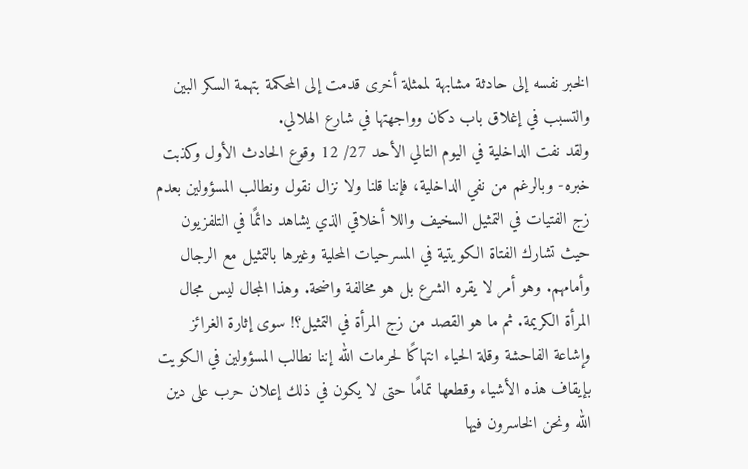الخبر نفسه إلى حادثة مشابهة لممثلة أخرى قدمت إلى المحكمة بتهمة السكر البين والتسبب في إغلاق باب دكان وواجهتها في شارع الهلالي.
ولقد نفت الداخلية في اليوم التالي الأحد 27/ 12 وقوع الحادث الأول وكذبت خبره- وبالرغم من نفي الداخلية، فإننا قلنا ولا نزال نقول ونطالب المسؤولين بعدم زج الفتيات في التمثيل السخيف واللا أخلاقي الذي يشاهد دائمًا في التلفزيون حيث تشارك الفتاة الكويتية في المسرحيات المحلية وغيرها بالتمثيل مع الرجال وأمامهم. وهو أمر لا يقره الشرع بل هو مخالفة واضحة. وهذا المجال ليس مجال المرأة الكريمة. ثم ما هو القصد من زج المرأة في التمثيل؟! سوى إثارة الغرائز وإشاعة الفاحشة وقلة الحياء انتهاكًا لحرمات الله إننا نطالب المسؤولين في الكويت بإيقاف هذه الأشياء وقطعها تمامًا حتى لا يكون في ذلك إعلان حرب على دين الله ونحن الخاسرون فيها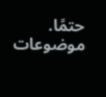حتمًا.
موضوعات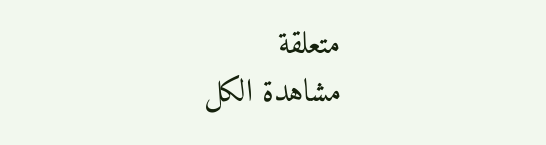متعلقة
مشاهدة الكل